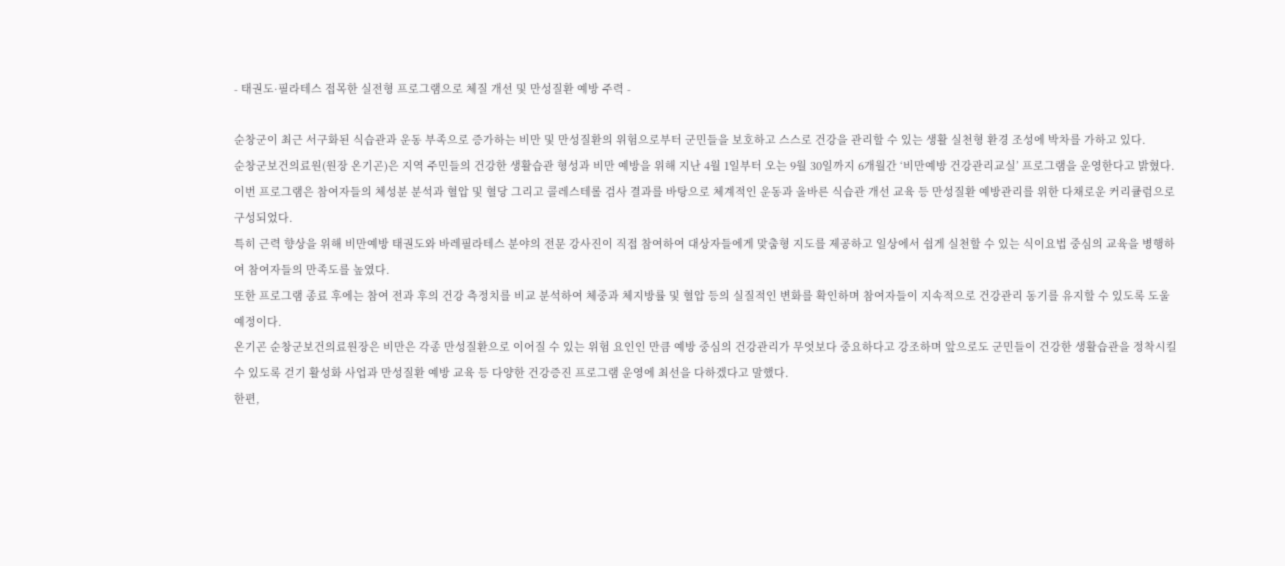- 태권도·필라테스 접목한 실전형 프로그램으로 체질 개선 및 만성질환 예방 주력 -

순창군이 최근 서구화된 식습관과 운동 부족으로 증가하는 비만 및 만성질환의 위험으로부터 군민들을 보호하고 스스로 건강을 관리할 수 있는 생활 실천형 환경 조성에 박차를 가하고 있다.
순창군보건의료원(원장 온기곤)은 지역 주민들의 건강한 생활습관 형성과 비만 예방을 위해 지난 4월 1일부터 오는 9월 30일까지 6개월간 ‘비만예방 건강관리교실’ 프로그램을 운영한다고 밝혔다.
이번 프로그램은 참여자들의 체성분 분석과 혈압 및 혈당 그리고 콜레스테롤 검사 결과를 바탕으로 체계적인 운동과 올바른 식습관 개선 교육 등 만성질환 예방관리를 위한 다채로운 커리큘럼으로 구성되었다.
특히 근력 향상을 위해 비만예방 태권도와 바레필라테스 분야의 전문 강사진이 직접 참여하여 대상자들에게 맞춤형 지도를 제공하고 일상에서 쉽게 실천할 수 있는 식이요법 중심의 교육을 병행하여 참여자들의 만족도를 높였다.
또한 프로그램 종료 후에는 참여 전과 후의 건강 측정치를 비교 분석하여 체중과 체지방률 및 혈압 등의 실질적인 변화를 확인하며 참여자들이 지속적으로 건강관리 동기를 유지할 수 있도록 도울 예정이다.
온기곤 순창군보건의료원장은 비만은 각종 만성질환으로 이어질 수 있는 위험 요인인 만큼 예방 중심의 건강관리가 무엇보다 중요하다고 강조하며 앞으로도 군민들이 건강한 생활습관을 정착시킬 수 있도록 걷기 활성화 사업과 만성질환 예방 교육 등 다양한 건강증진 프로그램 운영에 최선을 다하겠다고 말했다.
한편,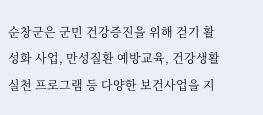순창군은 군민 건강증진을 위해 걷기 활성화 사업, 만성질환 예방교육, 건강생활실천 프로그램 등 다양한 보건사업을 지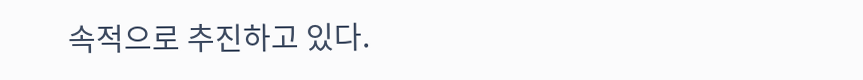속적으로 추진하고 있다.